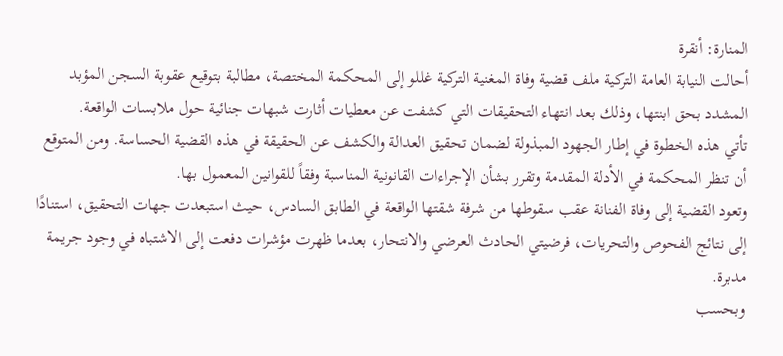المنارة: أنقرة
أحالت النيابة العامة التركية ملف قضية وفاة المغنية التركية غللو إلى المحكمة المختصة، مطالبة بتوقيع عقوبة السجن المؤبد المشدد بحق ابنتها، وذلك بعد انتهاء التحقيقات التي كشفت عن معطيات أثارت شبهات جنائية حول ملابسات الواقعة.
تأتي هذه الخطوة في إطار الجهود المبذولة لضمان تحقيق العدالة والكشف عن الحقيقة في هذه القضية الحساسة. ومن المتوقع أن تنظر المحكمة في الأدلة المقدمة وتقرر بشأن الإجراءات القانونية المناسبة وفقاً للقوانين المعمول بها.
وتعود القضية إلى وفاة الفنانة عقب سقوطها من شرفة شقتها الواقعة في الطابق السادس، حيث استبعدت جهات التحقيق، استنادًا إلى نتائج الفحوص والتحريات، فرضيتي الحادث العرضي والانتحار، بعدما ظهرت مؤشرات دفعت إلى الاشتباه في وجود جريمة مدبرة.
وبحسب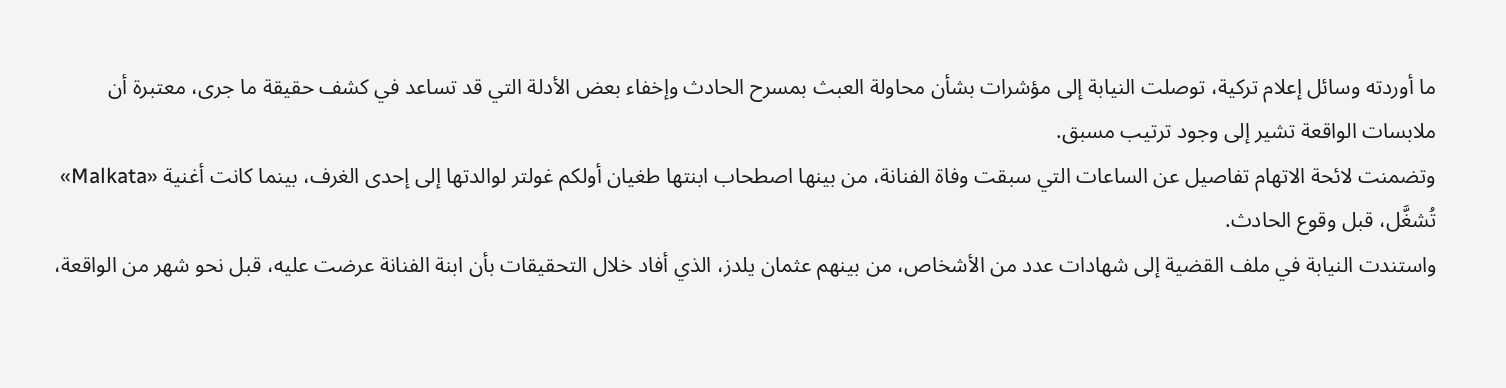ما أوردته وسائل إعلام تركية، توصلت النيابة إلى مؤشرات بشأن محاولة العبث بمسرح الحادث وإخفاء بعض الأدلة التي قد تساعد في كشف حقيقة ما جرى، معتبرة أن ملابسات الواقعة تشير إلى وجود ترتيب مسبق.
وتضمنت لائحة الاتهام تفاصيل عن الساعات التي سبقت وفاة الفنانة، من بينها اصطحاب ابنتها طغيان أولكم غولتر لوالدتها إلى إحدى الغرف، بينما كانت أغنية «Malkata» تُشغَّل، قبل وقوع الحادث.
واستندت النيابة في ملف القضية إلى شهادات عدد من الأشخاص، من بينهم عثمان يلدز، الذي أفاد خلال التحقيقات بأن ابنة الفنانة عرضت عليه، قبل نحو شهر من الواقعة،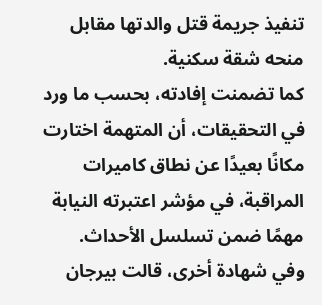تنفيذ جريمة قتل والدتها مقابل منحه شقة سكنية.
كما تضمنت إفادته، بحسب ما ورد في التحقيقات، أن المتهمة اختارت مكانًا بعيدًا عن نطاق كاميرات المراقبة، في مؤشر اعتبرته النيابة مهمًا ضمن تسلسل الأحداث.
وفي شهادة أخرى، قالت بيرجان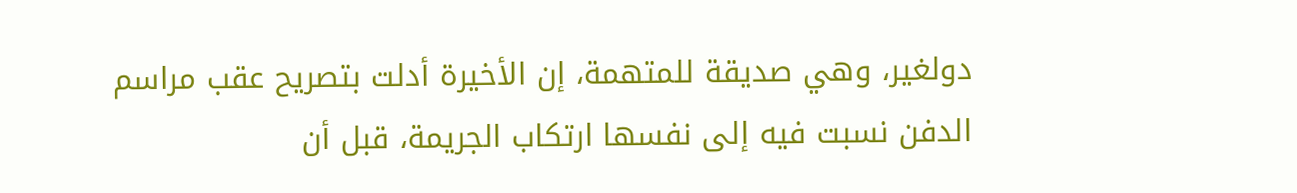دولغير، وهي صديقة للمتهمة، إن الأخيرة أدلت بتصريح عقب مراسم الدفن نسبت فيه إلى نفسها ارتكاب الجريمة، قبل أن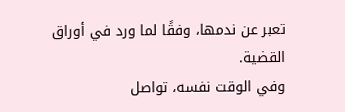تعبر عن ندمها، وفقًا لما ورد في أوراق القضية.
وفي الوقت نفسه، تواصل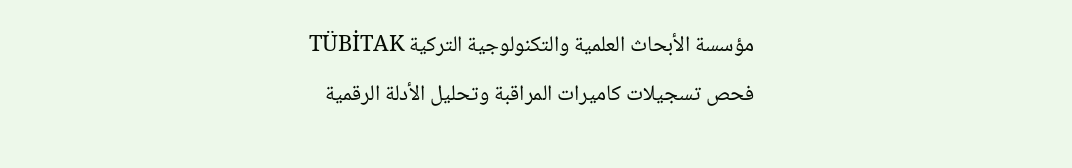مؤسسة الأبحاث العلمية والتكنولوجية التركية TÜBİTAK فحص تسجيلات كاميرات المراقبة وتحليل الأدلة الرقمية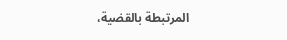المرتبطة بالقضية،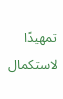تمهيدًا لاستكمال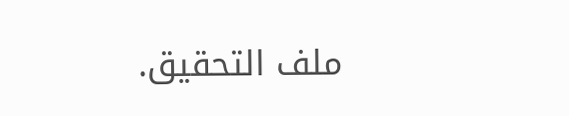ملف التحقيق.